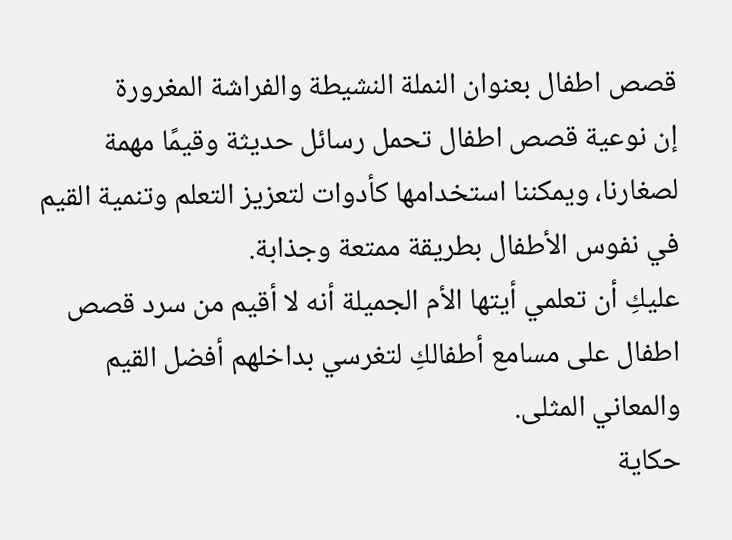قصص اطفال بعنوان النملة النشيطة والفراشة المغرورة
إن نوعية قصص اطفال تحمل رسائل حديثة وقيمًا مهمة لصغارنا، ويمكننا استخدامها كأدوات لتعزيز التعلم وتنمية القيم في نفوس الأطفال بطريقة ممتعة وجذابة.
عليكِ أن تعلمي أيتها الأم الجميلة أنه لا أقيم من سرد قصص اطفال على مسامع أطفالكِ لتغرسي بداخلهم أفضل القيم والمعاني المثلى.
حكاية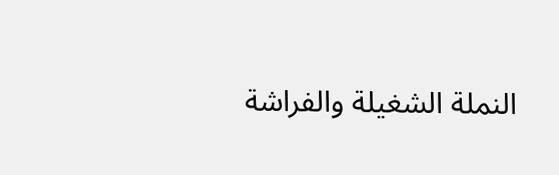النملة الشغيلة والفراشة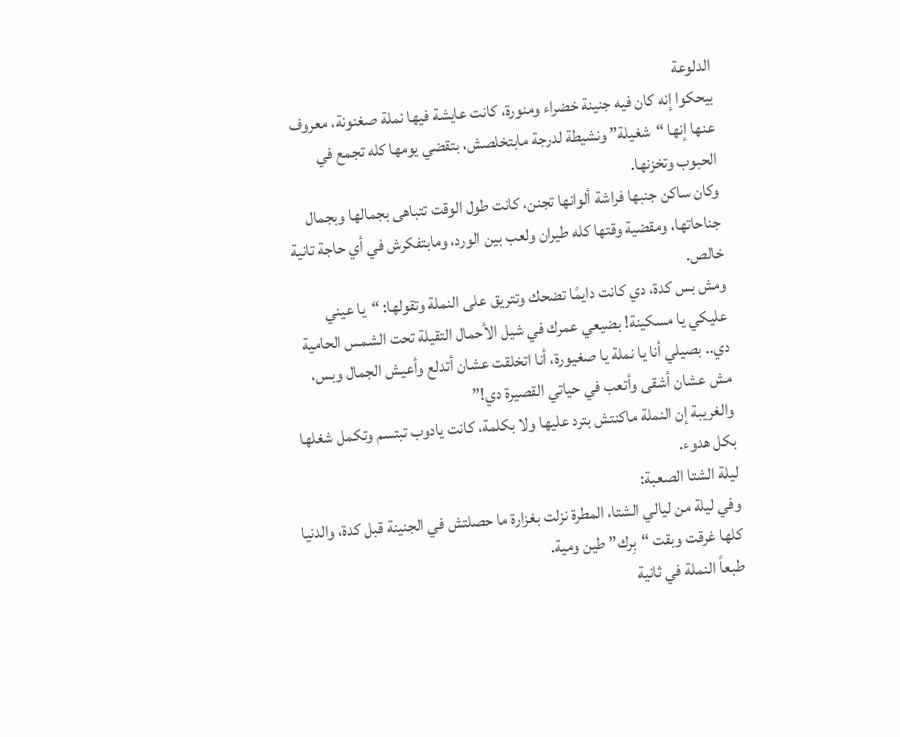الدلوعة
بيحكوا إنه كان فيه جنينة خضراء ومنورة، كانت عايشة فيها نملة صغنونة، معروف عنها إنها “شغيلة” ونشيطة لدرجة مابتخلصش، بتقضي يومها كله تجمع في الحبوب وتخزنها.
وكان ساكن جنبها فراشة ألوانها تجنن، كانت طول الوقت تتباهى بجمالها وبجمال جناحاتها، ومقضية وقتها كله طيران ولعب بين الورد، ومابتفكرش في أي حاجة تانية خالص.
ومش بس كدة، دي كانت دايمًا تضحك وتتريق على النملة وتقولها: “يا عيني عليكي يا مسكينة! بضيعي عمرك في شيل الأحمال التقيلة تحت الشمس الحامية دي.. بصيلي أنا يا نملة يا صغيورة، أنا اتخلقت عشان أتدلع وأعيش الجمال وبس، مش عشان أشقى وأتعب في حياتي القصيرة دي!”
والغريبة إن النملة ماكنتش بترد عليها ولا بكلمة، كانت يادوب تبتسم وتكمل شغلها بكل هدوء.
ليلة الشتا الصعبة:
وفي ليلة من ليالي الشتا، المطرة نزلت بغزارة ما حصلتش في الجنينة قبل كدة، والدنيا كلها غرقت وبقت “بِرك” طين ومية.
طبعاً النملة في ثانية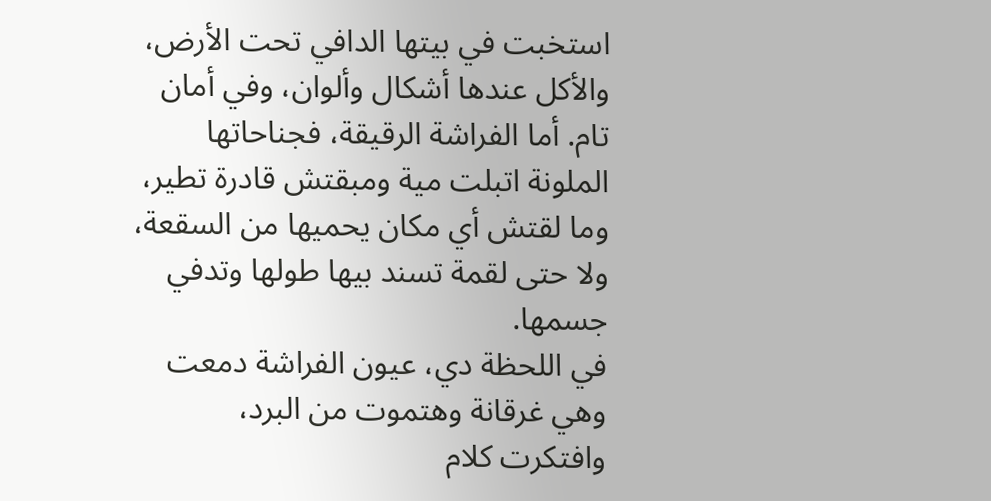استخبت في بيتها الدافي تحت الأرض، والأكل عندها أشكال وألوان، وفي أمان تام. أما الفراشة الرقيقة، فجناحاتها الملونة اتبلت مية ومبقتش قادرة تطير، وما لقتش أي مكان يحميها من السقعة، ولا حتى لقمة تسند بيها طولها وتدفي جسمها.
في اللحظة دي، عيون الفراشة دمعت وهي غرقانة وهتموت من البرد، وافتكرت كلام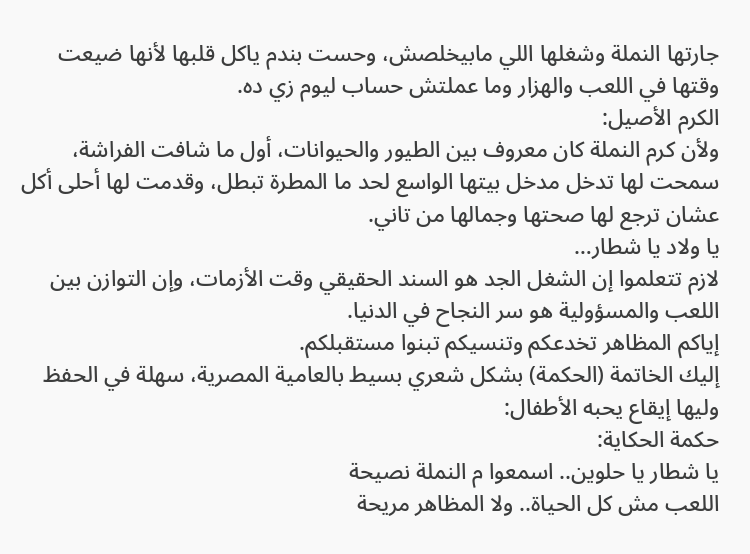جارتها النملة وشغلها اللي مابيخلصش، وحست بندم ياكل قلبها لأنها ضيعت وقتها في اللعب والهزار وما عملتش حساب ليوم زي ده.
الكرم الأصيل:
ولأن كرم النملة كان معروف بين الطيور والحيوانات، أول ما شافت الفراشة، سمحت لها تدخل مدخل بيتها الواسع لحد ما المطرة تبطل، وقدمت لها أحلى أكل عشان ترجع لها صحتها وجمالها من تاني.
يا ولاد يا شطار…
لازم تتعلموا إن الشغل الجد هو السند الحقيقي وقت الأزمات، وإن التوازن بين اللعب والمسؤولية هو سر النجاح في الدنيا.
إياكم المظاهر تخدعكم وتنسيكم تبنوا مستقبلكم.
إليك الخاتمة (الحكمة) بشكل شعري بسيط بالعامية المصرية، سهلة في الحفظ وليها إيقاع يحبه الأطفال:
حكمة الحكاية:
يا شطار يا حلوين.. اسمعوا م النملة نصيحة
اللعب مش كل الحياة.. ولا المظاهر مريحة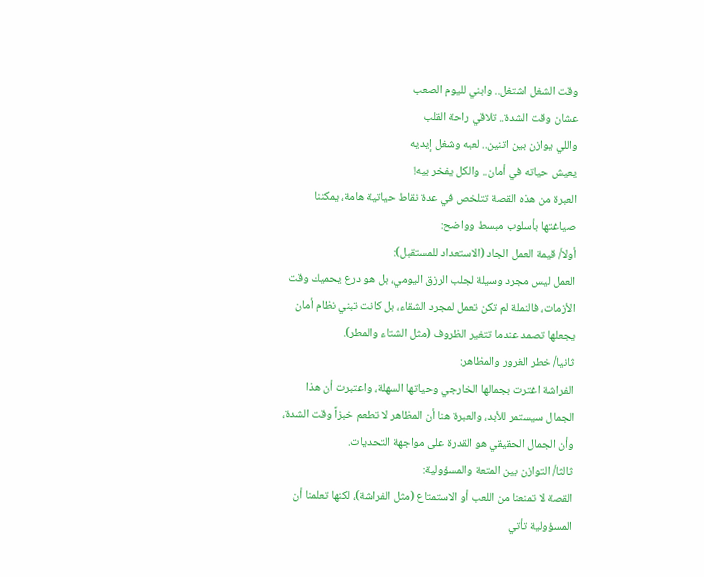وقت الشغل اشتغل.. وابني لليوم الصعب
عشان وقت الشدة.. تلاقي راحة القلب
واللي يوازن بين اتنين.. لعبه وشغل إيديه
يعيش حياته في أمان.. والكل يفخر بيه!
العبرة من هذه القصة تتلخص في عدة نقاط حياتية هامة، يمكننا صياغتها بأسلوب مبسط وواضح:
أولا/ قيمة العمل الجاد (الاستعداد للمستقبل):
العمل ليس مجرد وسيلة لجلب الرزق اليومي، بل هو درع يحميك وقت الأزمات، فالنملة لم تكن تعمل لمجرد الشقاء، بل كانت تبني نظام أمان يجعلها تصمد عندما تتغير الظروف (مثل الشتاء والمطر).
ثانيا/ خطر الغرور والمظاهر:
الفراشة اغترت بجمالها الخارجي وحياتها السهلة، واعتبرت أن هذا الجمال سيستمر للأبد، والعبرة هنا أن المظاهر لا تطعم خبزاً وقت الشدة، وأن الجمال الحقيقي هو القدرة على مواجهة التحديات.
ثالثا/ التوازن بين المتعة والمسؤولية:
القصة لا تمنعنا من اللعب أو الاستمتاع (مثل الفراشة)، لكنها تعلمنا أن المسؤولية تأتي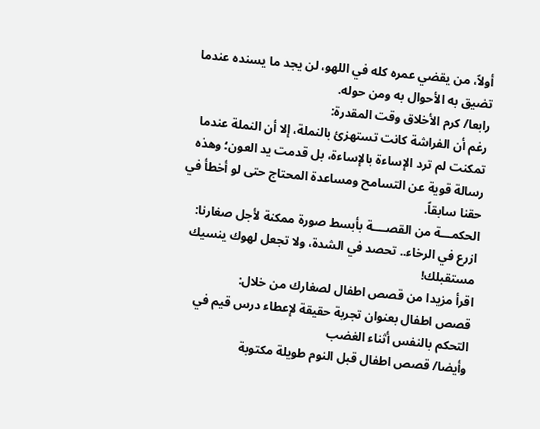أولاً، من يقضي عمره كله في اللهو، لن يجد ما يسنده عندما تضيق به الأحوال به ومن حوله.
رابعا/ كرم الأخلاق وقت المقدرة:
رغم أن الفراشة كانت تستهزئ بالنملة، إلا أن النملة عندما تمكنت لم ترد الإساءة بالإساءة، بل قدمت يد العون؛ وهذه رسالة قوية عن التسامح ومساعدة المحتاج حتى لو أخطأ في حقنا سابقاً.
الحكمـــة من القصــــة بأبسط صورة ممكنة لأجل صغارنا:
ازرع في الرخاء.. تحصد في الشدة، ولا تجعل لهوك ينسيك مستقبلك!
اقرأ مزيدا من قصص اطفال لصغارك من خلال:
قصص اطفال بعنوان تجربة حقيقة لإعطاء درس قيم في التحكم بالنفس أثناء الغضب
وأيضا/ قصص اطفال قبل النوم طويلة مكتوبة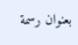بعنوان رسمة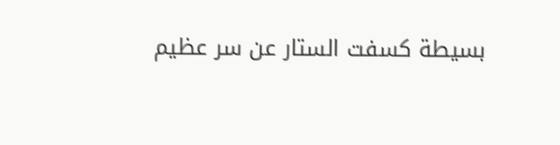بسيطة كسفت الستار عن سر عظيم